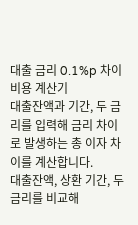대출 금리 0.1%p 차이 비용 계산기
대출잔액과 기간, 두 금리를 입력해 금리 차이로 발생하는 총 이자 차이를 계산합니다.
대출잔액, 상환 기간, 두 금리를 비교해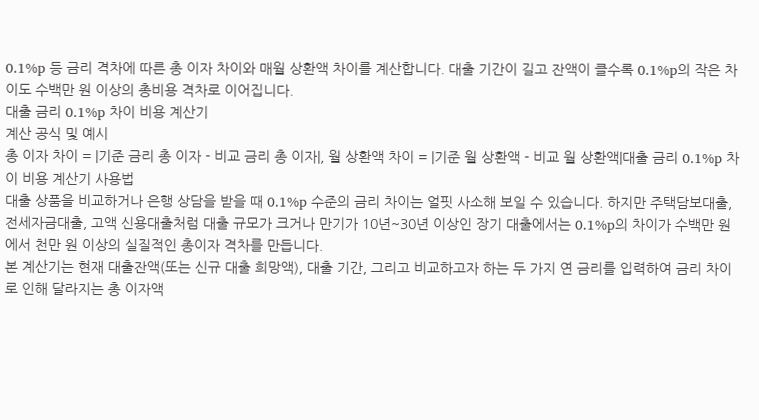0.1%p 등 금리 격차에 따른 총 이자 차이와 매월 상환액 차이를 계산합니다. 대출 기간이 길고 잔액이 클수록 0.1%p의 작은 차이도 수백만 원 이상의 총비용 격차로 이어집니다.
대출 금리 0.1%p 차이 비용 계산기
계산 공식 및 예시
총 이자 차이 = |기준 금리 총 이자 - 비교 금리 총 이자|, 월 상환액 차이 = |기준 월 상환액 - 비교 월 상환액|대출 금리 0.1%p 차이 비용 계산기 사용법
대출 상품을 비교하거나 은행 상담을 받을 때 0.1%p 수준의 금리 차이는 얼핏 사소해 보일 수 있습니다. 하지만 주택담보대출, 전세자금대출, 고액 신용대출처럼 대출 규모가 크거나 만기가 10년~30년 이상인 장기 대출에서는 0.1%p의 차이가 수백만 원에서 천만 원 이상의 실질적인 총이자 격차를 만듭니다.
본 계산기는 현재 대출잔액(또는 신규 대출 희망액), 대출 기간, 그리고 비교하고자 하는 두 가지 연 금리를 입력하여 금리 차이로 인해 달라지는 총 이자액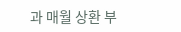과 매월 상환 부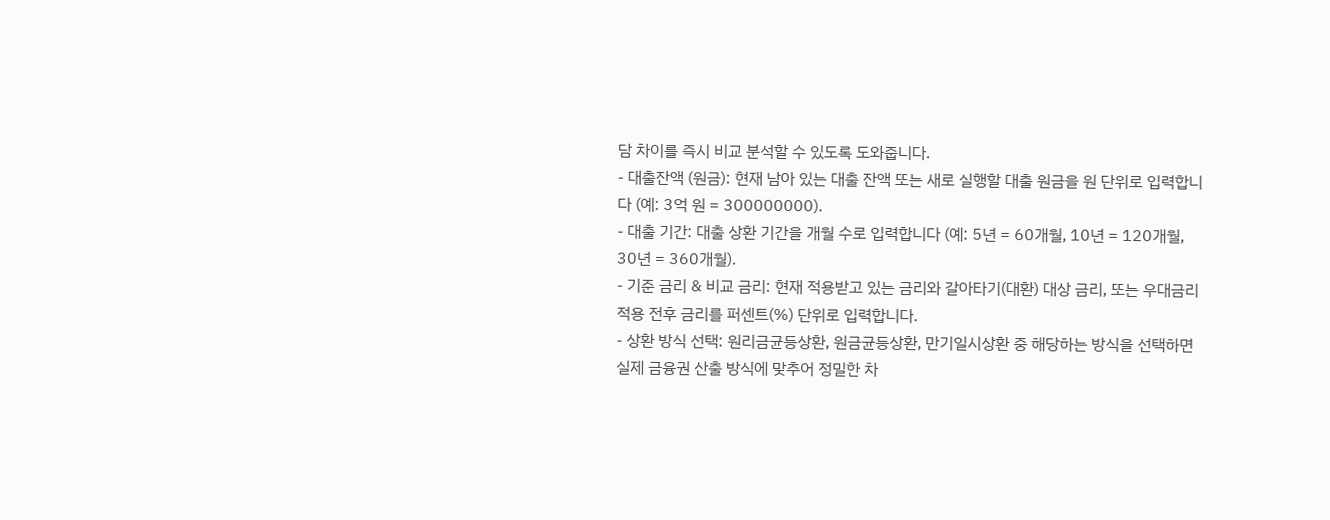담 차이를 즉시 비교 분석할 수 있도록 도와줍니다.
- 대출잔액 (원금): 현재 남아 있는 대출 잔액 또는 새로 실행할 대출 원금을 원 단위로 입력합니다 (예: 3억 원 = 300000000).
- 대출 기간: 대출 상환 기간을 개월 수로 입력합니다 (예: 5년 = 60개월, 10년 = 120개월, 30년 = 360개월).
- 기준 금리 & 비교 금리: 현재 적용받고 있는 금리와 갈아타기(대환) 대상 금리, 또는 우대금리 적용 전후 금리를 퍼센트(%) 단위로 입력합니다.
- 상환 방식 선택: 원리금균등상환, 원금균등상환, 만기일시상환 중 해당하는 방식을 선택하면 실제 금융권 산출 방식에 맞추어 정밀한 차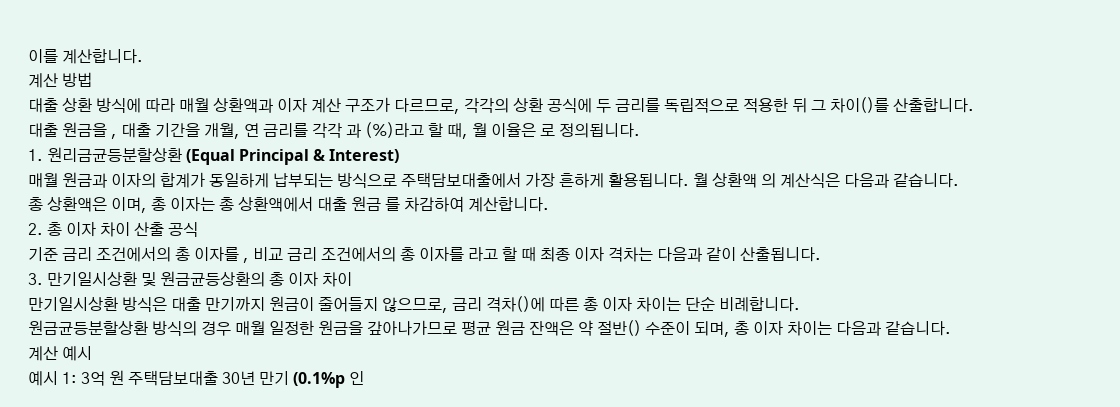이를 계산합니다.
계산 방법
대출 상환 방식에 따라 매월 상환액과 이자 계산 구조가 다르므로, 각각의 상환 공식에 두 금리를 독립적으로 적용한 뒤 그 차이()를 산출합니다.
대출 원금을 , 대출 기간을 개월, 연 금리를 각각 과 (%)라고 할 때, 월 이율은 로 정의됩니다.
1. 원리금균등분할상환 (Equal Principal & Interest)
매월 원금과 이자의 합계가 동일하게 납부되는 방식으로 주택담보대출에서 가장 흔하게 활용됩니다. 월 상환액 의 계산식은 다음과 같습니다.
총 상환액은 이며, 총 이자는 총 상환액에서 대출 원금 를 차감하여 계산합니다.
2. 총 이자 차이 산출 공식
기준 금리 조건에서의 총 이자를 , 비교 금리 조건에서의 총 이자를 라고 할 때 최종 이자 격차는 다음과 같이 산출됩니다.
3. 만기일시상환 및 원금균등상환의 총 이자 차이
만기일시상환 방식은 대출 만기까지 원금이 줄어들지 않으므로, 금리 격차()에 따른 총 이자 차이는 단순 비례합니다.
원금균등분할상환 방식의 경우 매월 일정한 원금을 갚아나가므로 평균 원금 잔액은 약 절반() 수준이 되며, 총 이자 차이는 다음과 같습니다.
계산 예시
예시 1: 3억 원 주택담보대출 30년 만기 (0.1%p 인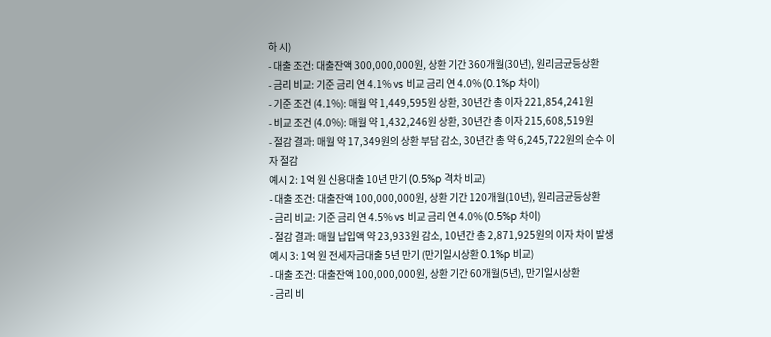하 시)
- 대출 조건: 대출잔액 300,000,000원, 상환 기간 360개월(30년), 원리금균등상환
- 금리 비교: 기준 금리 연 4.1% vs 비교 금리 연 4.0% (0.1%p 차이)
- 기준 조건 (4.1%): 매월 약 1,449,595원 상환, 30년간 총 이자 221,854,241원
- 비교 조건 (4.0%): 매월 약 1,432,246원 상환, 30년간 총 이자 215,608,519원
- 절감 결과: 매월 약 17,349원의 상환 부담 감소, 30년간 총 약 6,245,722원의 순수 이자 절감
예시 2: 1억 원 신용대출 10년 만기 (0.5%p 격차 비교)
- 대출 조건: 대출잔액 100,000,000원, 상환 기간 120개월(10년), 원리금균등상환
- 금리 비교: 기준 금리 연 4.5% vs 비교 금리 연 4.0% (0.5%p 차이)
- 절감 결과: 매월 납입액 약 23,933원 감소, 10년간 총 2,871,925원의 이자 차이 발생
예시 3: 1억 원 전세자금대출 5년 만기 (만기일시상환 0.1%p 비교)
- 대출 조건: 대출잔액 100,000,000원, 상환 기간 60개월(5년), 만기일시상환
- 금리 비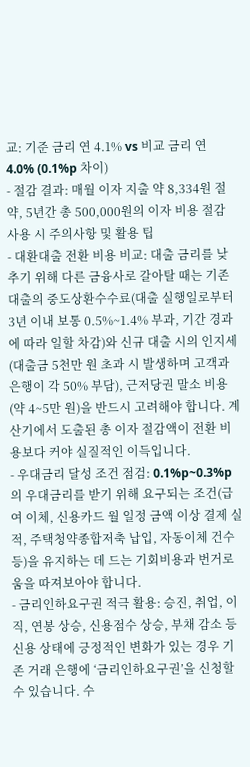교: 기준 금리 연 4.1% vs 비교 금리 연 4.0% (0.1%p 차이)
- 절감 결과: 매월 이자 지출 약 8,334원 절약, 5년간 총 500,000원의 이자 비용 절감
사용 시 주의사항 및 활용 팁
- 대환대출 전환 비용 비교: 대출 금리를 낮추기 위해 다른 금융사로 갈아탈 때는 기존 대출의 중도상환수수료(대출 실행일로부터 3년 이내 보통 0.5%~1.4% 부과, 기간 경과에 따라 일할 차감)와 신규 대출 시의 인지세(대출금 5천만 원 초과 시 발생하며 고객과 은행이 각 50% 부담), 근저당권 말소 비용(약 4~5만 원)을 반드시 고려해야 합니다. 계산기에서 도출된 총 이자 절감액이 전환 비용보다 커야 실질적인 이득입니다.
- 우대금리 달성 조건 점검: 0.1%p~0.3%p의 우대금리를 받기 위해 요구되는 조건(급여 이체, 신용카드 월 일정 금액 이상 결제 실적, 주택청약종합저축 납입, 자동이체 건수 등)을 유지하는 데 드는 기회비용과 번거로움을 따져보아야 합니다.
- 금리인하요구권 적극 활용: 승진, 취업, 이직, 연봉 상승, 신용점수 상승, 부채 감소 등 신용 상태에 긍정적인 변화가 있는 경우 기존 거래 은행에 ‘금리인하요구권’을 신청할 수 있습니다. 수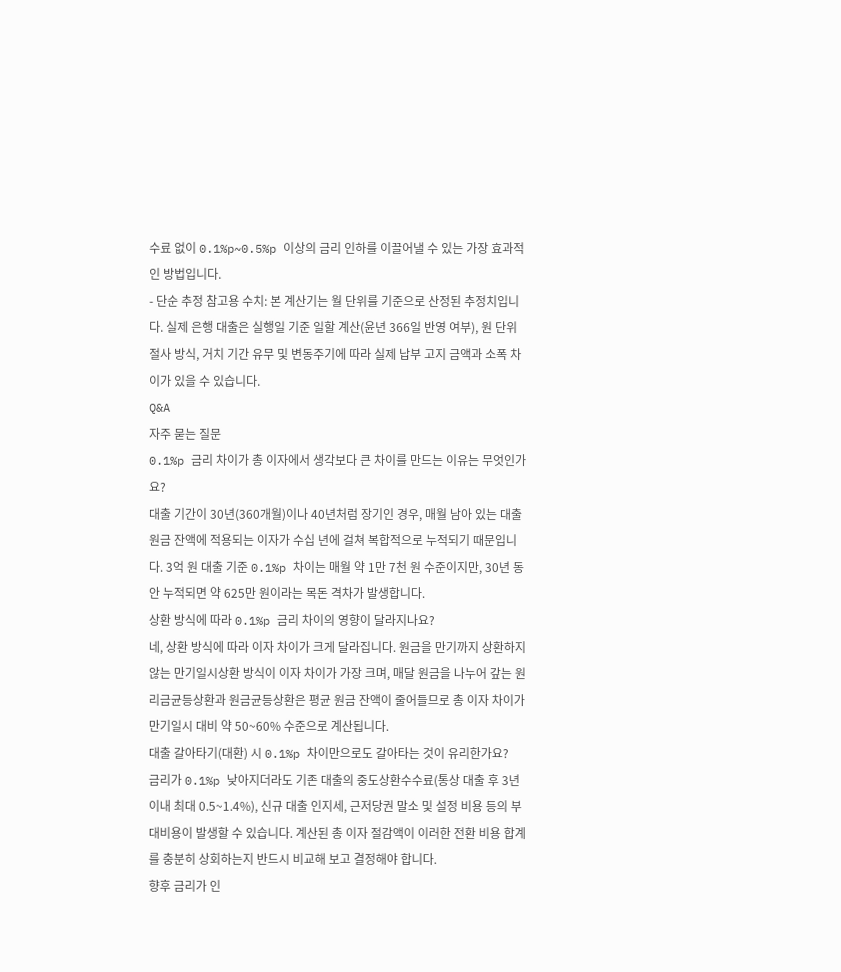수료 없이 0.1%p~0.5%p 이상의 금리 인하를 이끌어낼 수 있는 가장 효과적인 방법입니다.
- 단순 추정 참고용 수치: 본 계산기는 월 단위를 기준으로 산정된 추정치입니다. 실제 은행 대출은 실행일 기준 일할 계산(윤년 366일 반영 여부), 원 단위 절사 방식, 거치 기간 유무 및 변동주기에 따라 실제 납부 고지 금액과 소폭 차이가 있을 수 있습니다.
Q&A
자주 묻는 질문
0.1%p 금리 차이가 총 이자에서 생각보다 큰 차이를 만드는 이유는 무엇인가요?
대출 기간이 30년(360개월)이나 40년처럼 장기인 경우, 매월 남아 있는 대출 원금 잔액에 적용되는 이자가 수십 년에 걸쳐 복합적으로 누적되기 때문입니다. 3억 원 대출 기준 0.1%p 차이는 매월 약 1만 7천 원 수준이지만, 30년 동안 누적되면 약 625만 원이라는 목돈 격차가 발생합니다.
상환 방식에 따라 0.1%p 금리 차이의 영향이 달라지나요?
네, 상환 방식에 따라 이자 차이가 크게 달라집니다. 원금을 만기까지 상환하지 않는 만기일시상환 방식이 이자 차이가 가장 크며, 매달 원금을 나누어 갚는 원리금균등상환과 원금균등상환은 평균 원금 잔액이 줄어들므로 총 이자 차이가 만기일시 대비 약 50~60% 수준으로 계산됩니다.
대출 갈아타기(대환) 시 0.1%p 차이만으로도 갈아타는 것이 유리한가요?
금리가 0.1%p 낮아지더라도 기존 대출의 중도상환수수료(통상 대출 후 3년 이내 최대 0.5~1.4%), 신규 대출 인지세, 근저당권 말소 및 설정 비용 등의 부대비용이 발생할 수 있습니다. 계산된 총 이자 절감액이 이러한 전환 비용 합계를 충분히 상회하는지 반드시 비교해 보고 결정해야 합니다.
향후 금리가 인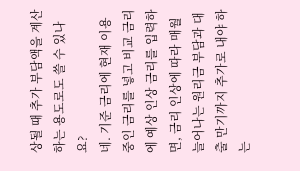상될 때 추가 부담액을 계산하는 용도로도 쓸 수 있나요?
네. 기준 금리에 현재 이용 중인 금리를 넣고 비교 금리에 예상 인상 금리를 입력하면, 금리 인상에 따라 매월 늘어나는 원리금 부담과 대출 만기까지 추가로 내야 하는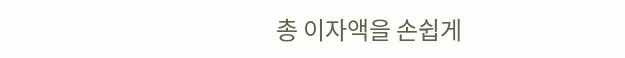총 이자액을 손쉽게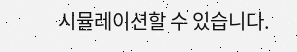시뮬레이션할 수 있습니다.